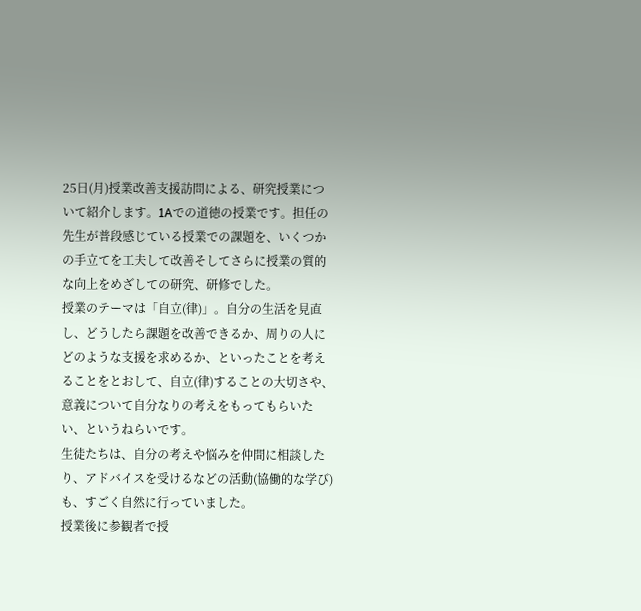25日(月)授業改善支援訪問による、研究授業について紹介します。1Aでの道徳の授業です。担任の先生が普段感じている授業での課題を、いくつかの手立てを工夫して改善そしてさらに授業の質的な向上をめざしての研究、研修でした。
授業のテーマは「自立(律)」。自分の生活を見直し、どうしたら課題を改善できるか、周りの人にどのような支援を求めるか、といったことを考えることをとおして、自立(律)することの大切さや、意義について自分なりの考えをもってもらいたい、というねらいです。
生徒たちは、自分の考えや悩みを仲間に相談したり、アドバイスを受けるなどの活動(協働的な学び)も、すごく自然に行っていました。
授業後に参観者で授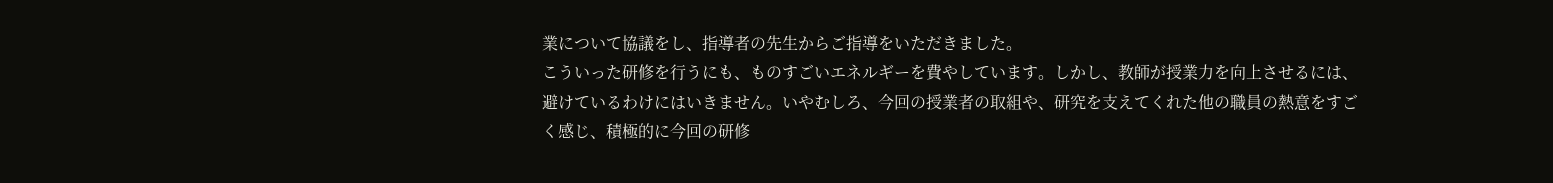業について協議をし、指導者の先生からご指導をいただきました。
こういった研修を行うにも、ものすごいエネルギーを費やしています。しかし、教師が授業力を向上させるには、避けているわけにはいきません。いやむしろ、今回の授業者の取組や、研究を支えてくれた他の職員の熱意をすごく感じ、積極的に今回の研修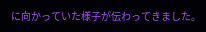に向かっていた様子が伝わってきました。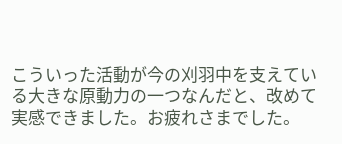こういった活動が今の刈羽中を支えている大きな原動力の一つなんだと、改めて実感できました。お疲れさまでした。